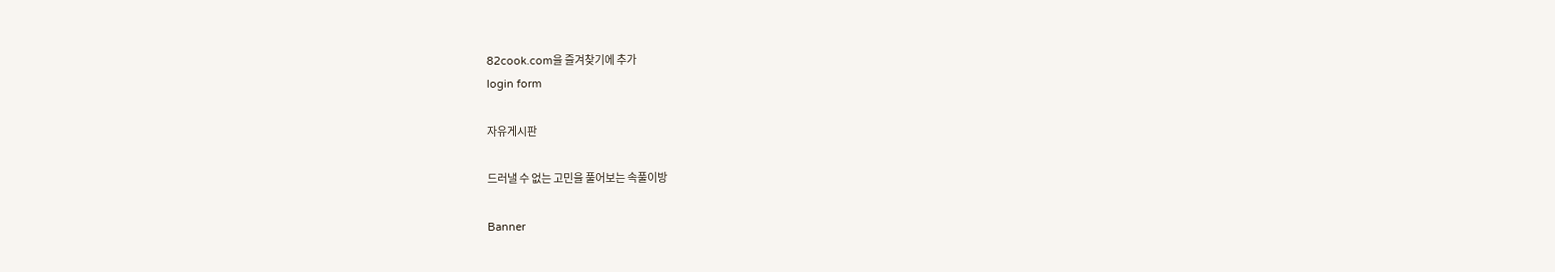82cook.com을 즐겨찾기에 추가
login form

자유게시판

드러낼 수 없는 고민을 풀어보는 속풀이방

Banner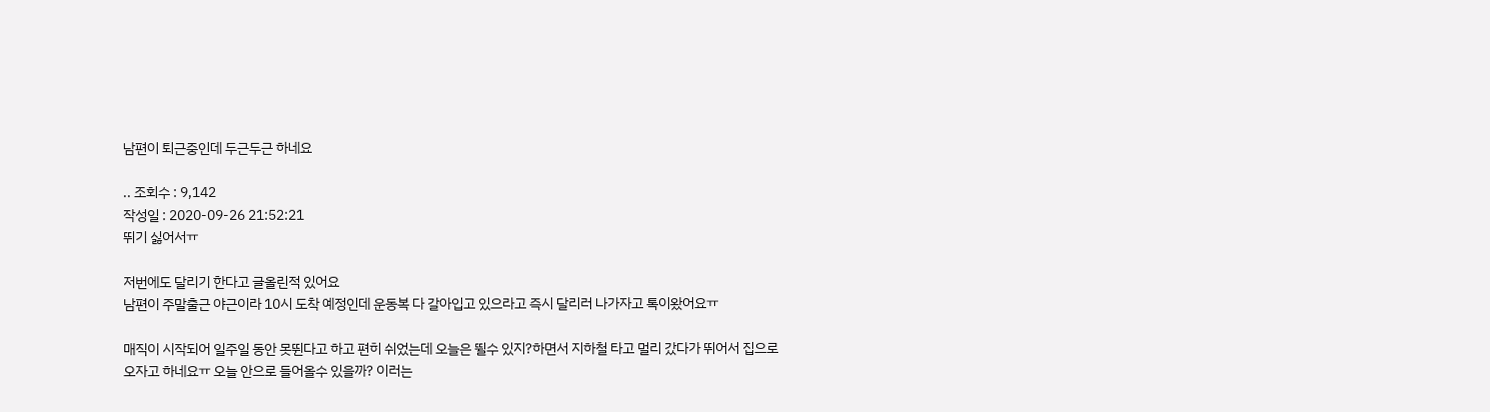남편이 퇴근중인데 두근두근 하네요

.. 조회수 : 9,142
작성일 : 2020-09-26 21:52:21
뛰기 싫어서ㅠ

저번에도 달리기 한다고 글올린적 있어요
남편이 주말출근 야근이라 10시 도착 예정인데 운동복 다 갈아입고 있으라고 즉시 달리러 나가자고 톡이왔어요ㅠ

매직이 시작되어 일주일 동안 못뛴다고 하고 편히 쉬었는데 오늘은 뛸수 있지?하면서 지하철 타고 멀리 갔다가 뛰어서 집으로 오자고 하네요ㅠ 오늘 안으로 들어올수 있을까? 이러는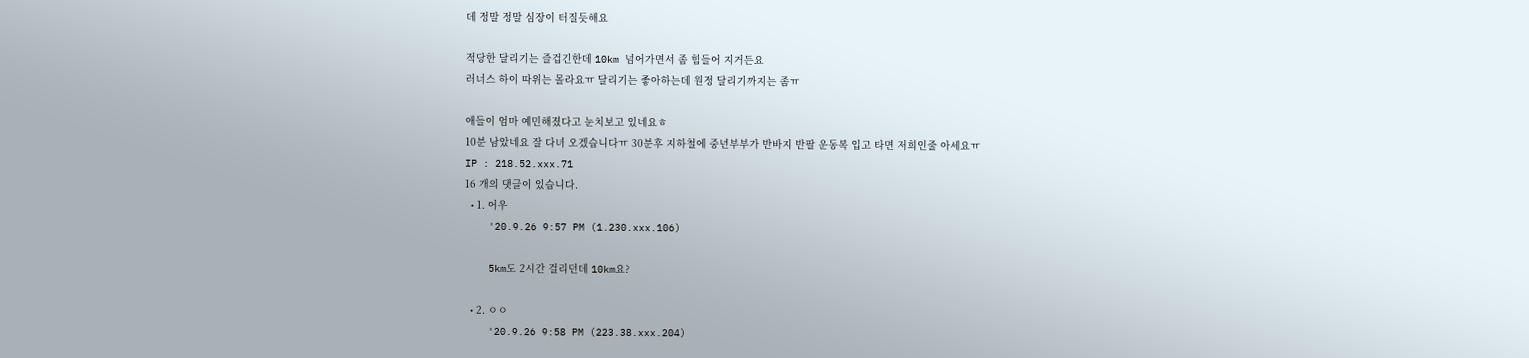데 정말 정말 심장이 터질듯해요

적당한 달리기는 즐겁긴한데 10km 넘어가면서 좀 힘들어 지거든요
러너스 하이 따위는 몰라요ㅠ 달리기는 좋아하는데 원정 달리기까지는 좀ㅠ

애들이 엄마 예민해졌다고 눈치보고 있네요ㅎ
10분 남았네요 잘 다녀 오겠습니다ㅠ 30분후 지하철에 중년부부가 반바지 반팔 운동복 입고 타면 저희인줄 아세요ㅠ
IP : 218.52.xxx.71
16 개의 댓글이 있습니다.
  • 1. 어우
    '20.9.26 9:57 PM (1.230.xxx.106)

    5km도 2시간 걸리던데 10km요?

  • 2. ㅇㅇ
    '20.9.26 9:58 PM (223.38.xxx.204)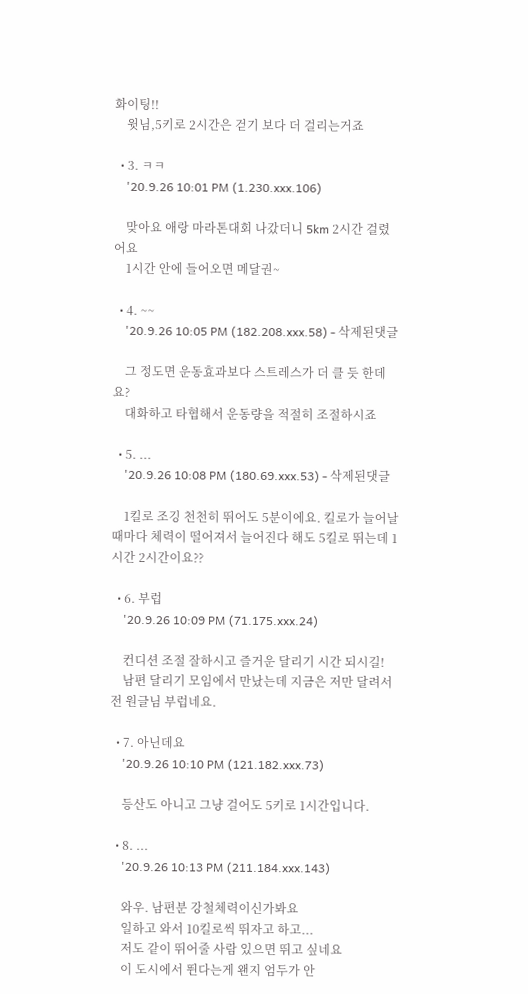화이팅!!
    윗님,5키로 2시간은 걷기 보다 더 걸리는거죠

  • 3. ㅋㅋ
    '20.9.26 10:01 PM (1.230.xxx.106)

    맞아요 애랑 마라톤대회 나갔더니 5km 2시간 걸렸어요
    1시간 안에 들어오면 메달권~

  • 4. ~~
    '20.9.26 10:05 PM (182.208.xxx.58) - 삭제된댓글

    그 정도면 운동효과보다 스트레스가 더 클 듯 한데요?
    대화하고 타협해서 운동량을 적절히 조절하시죠

  • 5. ...
    '20.9.26 10:08 PM (180.69.xxx.53) - 삭제된댓글

    1킬로 조깅 천천히 뛰어도 5분이에요. 킬로가 늘어날 때마다 체력이 떨어져서 늘어진다 해도 5킬로 뛰는데 1시간 2시간이요??

  • 6. 부럽
    '20.9.26 10:09 PM (71.175.xxx.24)

    컨디션 조절 잘하시고 즐거운 달리기 시간 되시길!
    남편 달리기 모임에서 만났는데 지금은 저만 달려서 전 원글님 부럽네요.

  • 7. 아닌데요
    '20.9.26 10:10 PM (121.182.xxx.73)

    등산도 아니고 그냥 걸어도 5키로 1시간입니다.

  • 8. ...
    '20.9.26 10:13 PM (211.184.xxx.143)

    와우. 남편분 강철체력이신가봐요
    일하고 와서 10킬로씩 뛰자고 하고...
    저도 같이 뛰어줄 사람 있으면 뛰고 싶네요
    이 도시에서 뛴다는게 왠지 엄두가 안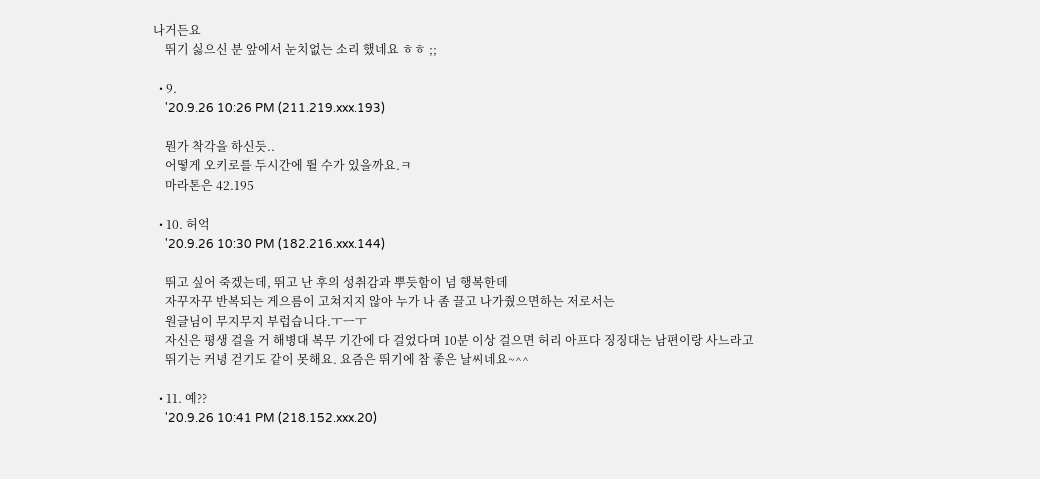나거든요
    뛰기 싫으신 분 앞에서 눈치없는 소리 했네요 ㅎㅎ ;;

  • 9.
    '20.9.26 10:26 PM (211.219.xxx.193)

    뭔가 착각을 하신듯..
    어떻게 오키로를 두시간에 뛸 수가 있을까요.ㅋ
    마라톤은 42.195

  • 10. 허억
    '20.9.26 10:30 PM (182.216.xxx.144)

    뛰고 싶어 죽겠는데, 뛰고 난 후의 성취감과 뿌듯함이 넘 행복한데
    자꾸자꾸 반복되는 게으름이 고쳐지지 않아 누가 나 좀 끌고 나가줬으면하는 저로서는
    원글님이 무지무지 부럽습니다.ㅜㅡㅜ
    자신은 평생 걸을 거 해병대 복무 기간에 다 걸었다며 10분 이상 걸으면 허리 아프다 징징대는 남편이랑 사느라고
    뛰기는 커녕 걷기도 같이 못해요. 요즘은 뛰기에 참 좋은 날씨네요~^^

  • 11. 예??
    '20.9.26 10:41 PM (218.152.xxx.20)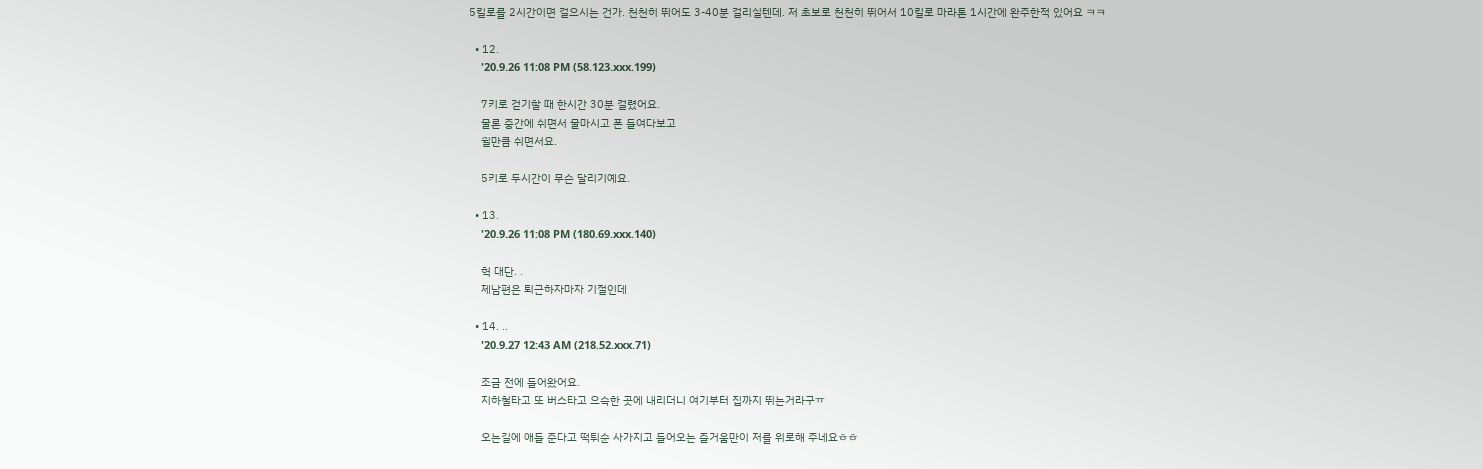5킬로를 2시간이면 걸으시는 건가. 천천히 뛰어도 3-40분 걸리실텐데. 저 초보로 천천히 뛰어서 10킬로 마라톤 1시간에 완주한적 있어요 ㅋㅋ

  • 12.
    '20.9.26 11:08 PM (58.123.xxx.199)

    7키로 걷기할 때 한시간 30분 걸렸어요.
    물론 중간에 쉬면서 물마시고 폰 들여다보고
    쉴만큼 쉬면서요.

    5키로 두시간이 무슨 달리기예요.

  • 13.
    '20.9.26 11:08 PM (180.69.xxx.140)

    헉 대단. .
    제남편은 퇴근하자마자 기절인데

  • 14. ..
    '20.9.27 12:43 AM (218.52.xxx.71)

    조금 전에 들어왔어요.
    지하철타고 또 버스타고 으슥한 곳에 내리더니 여기부터 집까지 뛰는거라구ㅠ

    오는길에 애들 준다고 떡튀순 사가지고 들어오는 즐거움만이 저를 위로해 주네요ㅎㅎ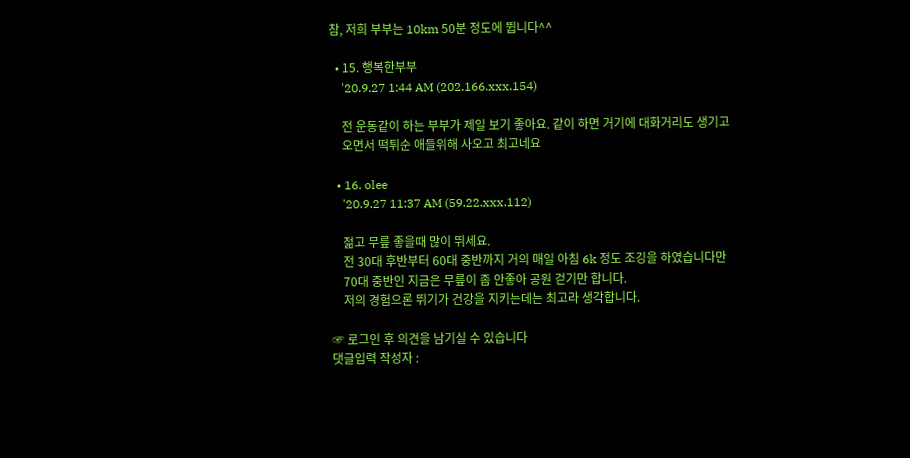참, 저희 부부는 10km 50분 정도에 뜁니다^^

  • 15. 행복한부부
    '20.9.27 1:44 AM (202.166.xxx.154)

    전 운동같이 하는 부부가 제일 보기 좋아요. 같이 하면 거기에 대화거리도 생기고
    오면서 떡튀순 애들위해 사오고 최고네요

  • 16. olee
    '20.9.27 11:37 AM (59.22.xxx.112)

    젊고 무릎 좋을때 많이 뛰세요.
    전 30대 후반부터 60대 중반까지 거의 매일 아침 6k 정도 조깅을 하였습니다만
    70대 중반인 지금은 무릎이 좀 안좋아 공원 걷기만 합니다.
    저의 경험으론 뛰기가 건강을 지키는데는 최고라 생각합니다.

☞ 로그인 후 의견을 남기실 수 있습니다
댓글입력 작성자 :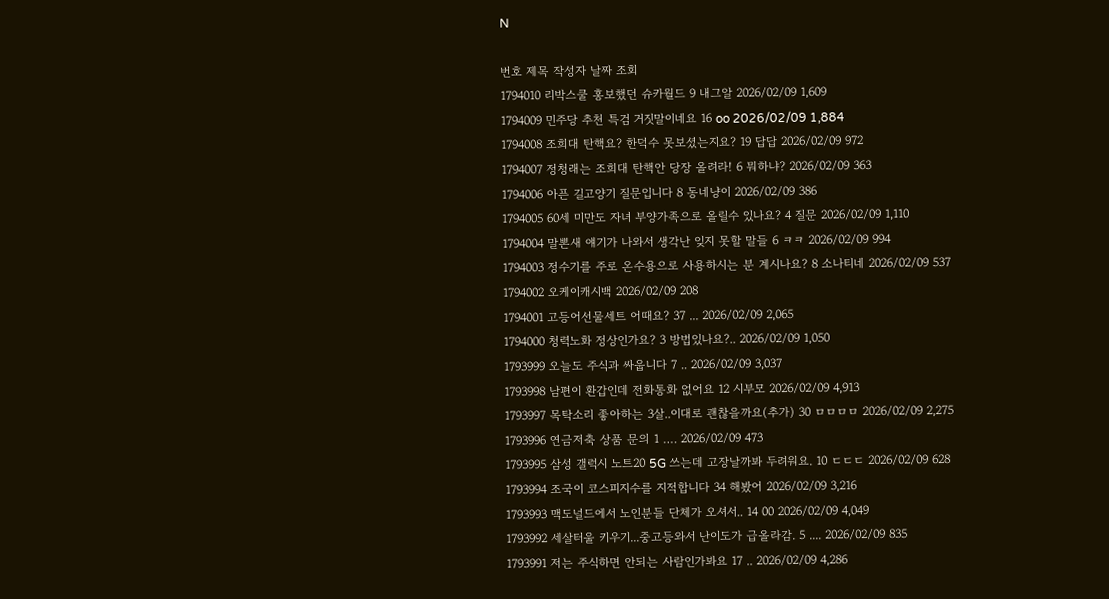N

번호 제목 작성자 날짜 조회
1794010 리박스쿨 홍보했던 슈카월드 9 내그알 2026/02/09 1,609
1794009 민주당 추천 특검 거짓말이네요 16 oo 2026/02/09 1,884
1794008 조희대 탄핵요? 한덕수 못보셨는지요? 19 답답 2026/02/09 972
1794007 정청래는 조희대 탄핵안 당장 올려라! 6 뭐하냐? 2026/02/09 363
1794006 아픈 길고양기 질문입니다 8 동네냥이 2026/02/09 386
1794005 60세 미만도 자녀 부양가족으로 올릴수 있나요? 4 질문 2026/02/09 1,110
1794004 말뽄새 얘기가 나와서 생각난 잊지 못할 말들 6 ㅋㅋ 2026/02/09 994
1794003 정수기를 주로 온수용으로 사용하시는 분 계시나요? 8 소나티네 2026/02/09 537
1794002 오케이캐시백 2026/02/09 208
1794001 고등어선물세트 어때요? 37 ... 2026/02/09 2,065
1794000 청력노화 정상인가요? 3 방법있나요?.. 2026/02/09 1,050
1793999 오늘도 주식과 싸웁니다 7 .. 2026/02/09 3,037
1793998 남편이 환갑인데 전화통화 없어요 12 시부모 2026/02/09 4,913
1793997 목탁소리 좋아하는 3살..이대로 괜찮을까요(추가) 30 ㅁㅁㅁㅁ 2026/02/09 2,275
1793996 연금저축 상품 문의 1 …. 2026/02/09 473
1793995 삼성 갤럭시 노트20 5G 쓰는데 고장날까봐 두려워요. 10 ㄷㄷㄷ 2026/02/09 628
1793994 조국이 코스피지수를 지적합니다 34 해봤어 2026/02/09 3,216
1793993 맥도널드에서 노인분들 단체가 오셔서.. 14 00 2026/02/09 4,049
1793992 세살터울 키우기...중고등와서 난이도가 급올라감. 5 .... 2026/02/09 835
1793991 저는 주식하면 안되는 사람인가봐요 17 .. 2026/02/09 4,286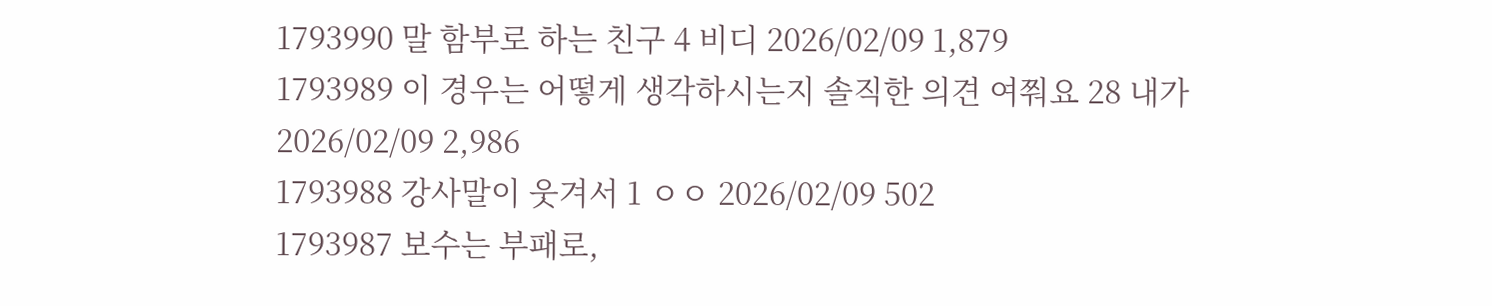1793990 말 함부로 하는 친구 4 비디 2026/02/09 1,879
1793989 이 경우는 어떻게 생각하시는지 솔직한 의견 여쭤요 28 내가 2026/02/09 2,986
1793988 강사말이 웃겨서 1 ㅇㅇ 2026/02/09 502
1793987 보수는 부패로,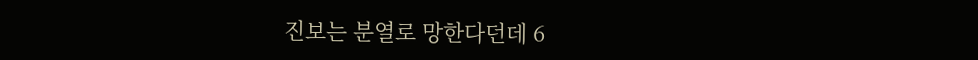진보는 분열로 망한다던데 6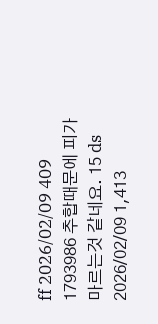ff 2026/02/09 409
1793986 추합때문에 피가 마르는것 같네요. 15 ds 2026/02/09 1,413